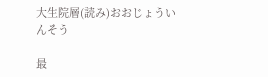大生院層(読み)おおじょういんそう

最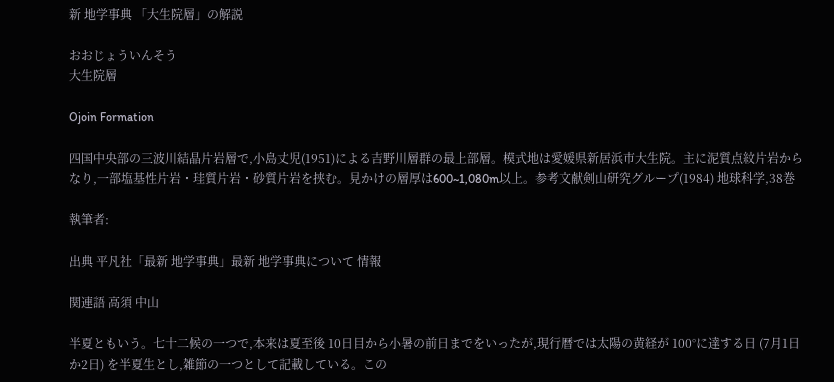新 地学事典 「大生院層」の解説

おおじょういんそう
大生院層

Ojoin Formation

四国中央部の三波川結晶片岩層で,小島丈児(1951)による吉野川層群の最上部層。模式地は愛媛県新居浜市大生院。主に泥質点紋片岩からなり,一部塩基性片岩・珪質片岩・砂質片岩を挟む。見かけの層厚は600~1,080m以上。参考文献剣山研究グループ(1984) 地球科学,38巻

執筆者:

出典 平凡社「最新 地学事典」最新 地学事典について 情報

関連語 高須 中山

半夏ともいう。七十二候の一つで,本来は夏至後 10日目から小暑の前日までをいったが,現行暦では太陽の黄経が 100°に達する日 (7月1日か2日) を半夏生とし,雑節の一つとして記載している。この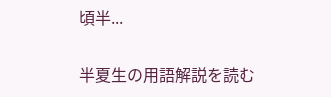頃半...

半夏生の用語解説を読む